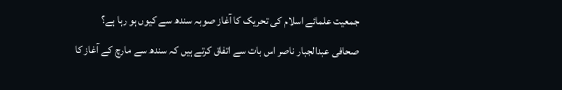جمعیت علمائے اسلام کی تحریک کا آغاز صوبہ سندھ سے کیوں ہو رہا ہے؟
صحافی عبدالجبار ناصر اس بات سے اتفاق کرتے ہیں کہ سندھ سے مارچ کے آغاز کا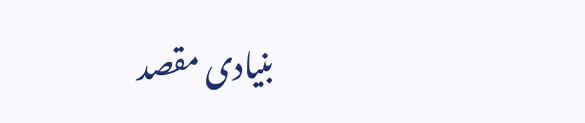بنیادی مقصد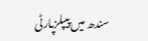سندھ میں پیپلزپارٹی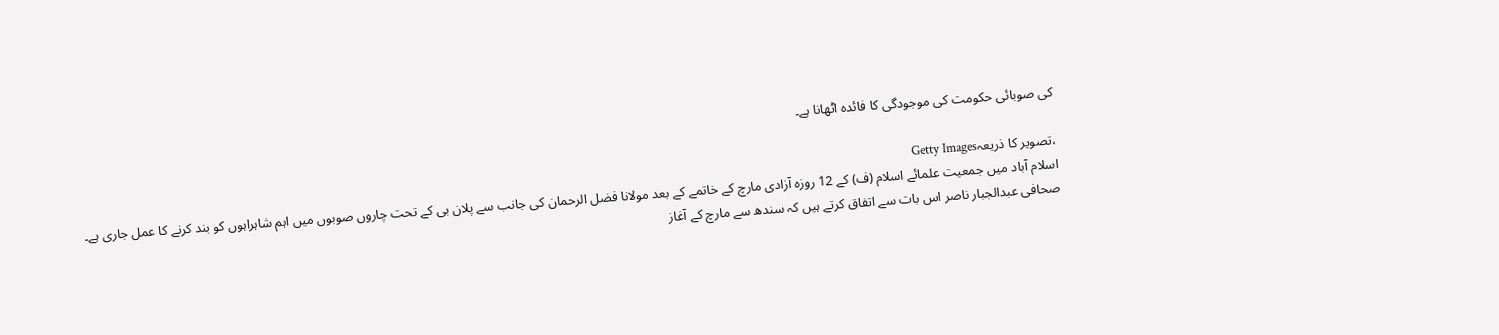کی صوبائی حکومت کی موجودگی کا فائدہ اٹھانا ہے۔

،تصویر کا ذریعہGetty Images
اسلام آباد میں جمعیت علمائے اسلام (ف) کے 12 روزہ آزادی مارچ کے خاتمے کے بعد مولانا فضل الرحمان کی جانب سے پلان بی کے تحت چاروں صوبوں میں اہم شاہراہوں کو بند کرنے کا عمل جاری ہے۔
صحافی عبدالجبار ناصر اس بات سے اتفاق کرتے ہیں کہ سندھ سے مارچ کے آغاز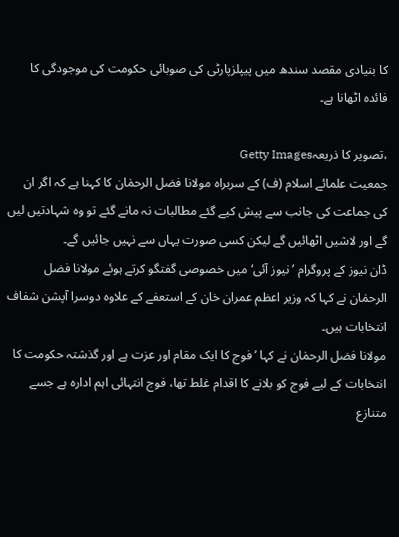کا بنیادی مقصد سندھ میں پیپلزپارٹی کی صوبائی حکومت کی موجودگی کا فائدہ اٹھانا ہے۔

،تصویر کا ذریعہGetty Images
جمعیت علمائے اسلام (ف) کے سربراہ مولانا فضل الرحمٰان کا کہنا ہے کہ اگر ان کی جماعت کی جانب سے پیش کیے گئے مطالبات نہ مانے گئے تو وہ شہادتیں لیں گے اور لاشیں اٹھائیں گے لیکن کسی صورت یہاں سے نہیں جائیں گے۔
ڈان نیوز کے پروگرام ’نیوز آئی‘ میں خصوصی گفتگو کرتے ہوئے مولانا فضل الرحمٰان نے کہا کہ وزیر اعظم عمران خان کے استعفے کے علاوہ دوسرا آپشن شفاف انتخابات ہیں۔
مولانا فضل الرحمٰان نے کہا ’فوج کا ایک مقام اور عزت ہے اور گذشتہ حکومت کا انتخابات کے لیے فوج کو بلانے کا اقدام غلط تھا، فوج انتہائی اہم ادارہ ہے جسے متنازع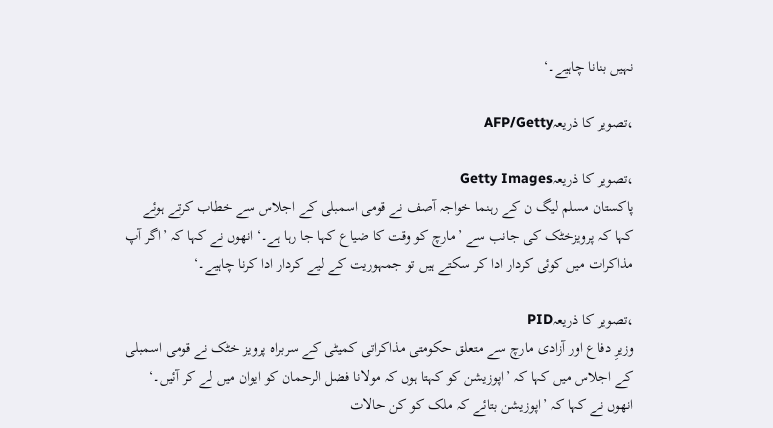نہیں بنانا چاہیے۔‘

،تصویر کا ذریعہAFP/Getty

،تصویر کا ذریعہGetty Images
پاکستان مسلم لیگ ن کے رہنما خواجہ آصف نے قومی اسمبلی کے اجلاس سے خطاب کرتے ہوئے کہا کہ پرویزخٹک کی جانب سے ’مارچ کو وقت کا ضیاع کہا جا رہا ہے۔‘ انھوں نے کہا کہ ’اگر آپ مذاکرات میں کوئی کردار ادا کر سکتے ہیں تو جمہوریت کے لیے کردار ادا کرنا چاہیے۔‘

،تصویر کا ذریعہPID
وزیرِ دفاع اور آزادی مارچ سے متعلق حکومتی مذاکراتی کمیٹی کے سربراہ پرویز خٹک نے قومی اسمبلی کے اجلاس میں کہا کہ ’اپوزیشن کو کہتا ہوں کہ مولانا فضل الرحمان کو ایوان میں لے کر آئیں۔‘
انھوں نے کہا کہ ’اپوزیشن بتائے کہ ملک کو کن حالات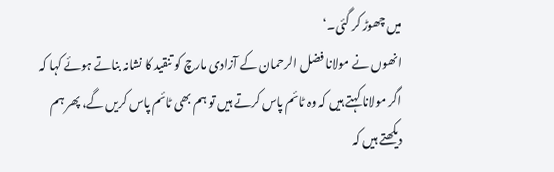میں چھوڑ کر گئی۔‘
انھوں نے مولانا فضل الرحمان کے آزادی مارچ کو تنقید کا نشانہ بناتے ہوئے کہا کہ اگر مولانا کہتے ہیں کہ وہ ٹائم پاس کرتے ہیں تو ہم بھی ٹائم پاس کریں گے، پھر ہم دیکھتے ہیں کہ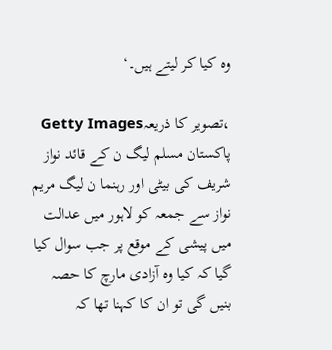وہ کیا کر لیتے ہیں۔‘

،تصویر کا ذریعہGetty Images
پاکستان مسلم لیگ ن کے قائد نواز شریف کی بیٹی اور رہنما ن لیگ مریم نواز سے جمعہ کو لاہور میں عدالت میں پیشی کے موقع پر جب سوال کیا گیا کہ کیا وہ آزادی مارچ کا حصہ بنیں گی تو ان کا کہنا تھا کہ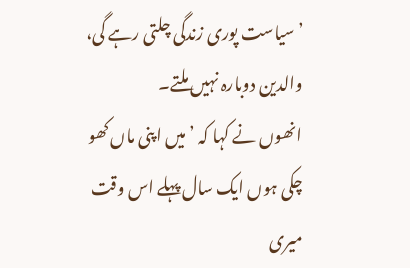’سیاست پوری زندگی چلتی رہے گی، والدین دوبارہ نہیں ملتے۔
انھوں نے کہا کہ ’میں اپنی ماں کھو چکی ہوں ایک سال پہلے اس وقت میری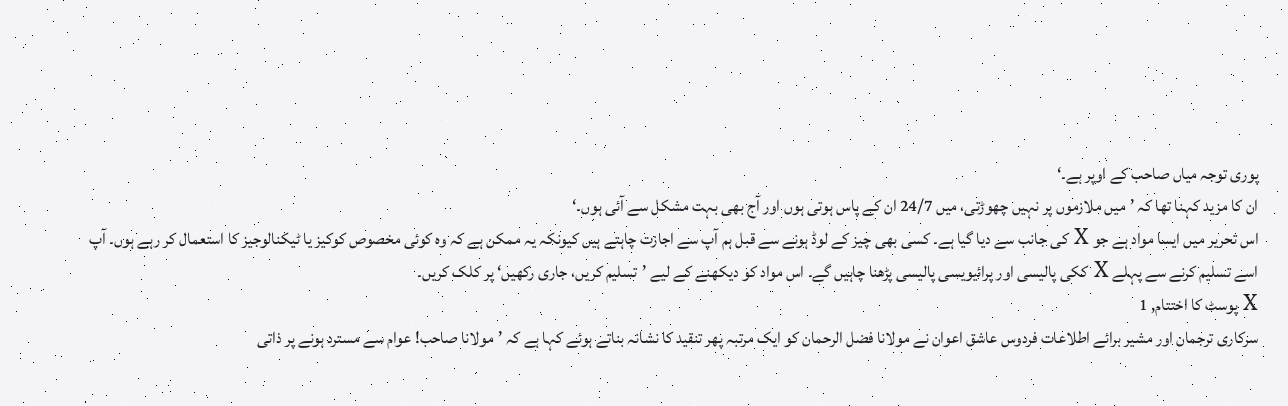پوری توجہ میاں صاحب کے اوپر ہے۔‘
ان کا مزید کہنا تھا کہ ’میں ملازموں پر نہیں چھوڑتی، میں 24/7 ان کے پاس ہوتی ہوں اور آج بھی بہت مشکل سے آئی ہوں۔‘
اس تحریر میں ایسا مواد ہے جو X کی جانب سے دیا گیا ہے۔ کسی بھی چیز کے لوڈ ہونے سے قبل ہم آپ سے اجازت چاہتے ہیں کیونکہ یہ ممکن ہے کہ وہ کوئی مخصوص کوکیز یا ٹیکنالوجیز کا استعمال کر رہے ہوں۔ آپ اسے تسلیم کرنے سے پہلے X ککی پالیسی اور پرائیویسی پالیسی پڑھنا چاہیں گے۔ اس مواد کو دیکھنے کے لیے ’تسلیم کریں، جاری رکھیں‘ پر کلک کریں۔
X پوسٹ کا اختتام, 1
سرکاری ترجمان اور مشیر برائے اطلاعات فردوس عاشق اعوان نے مولانا فضل الرحمان کو ایک مرتبہ پھر تنقید کا نشانہ بناتے ہوئے کہا ہے کہ ’مولانا صاحب! عوام سے مسترد ہونے پر ذاتی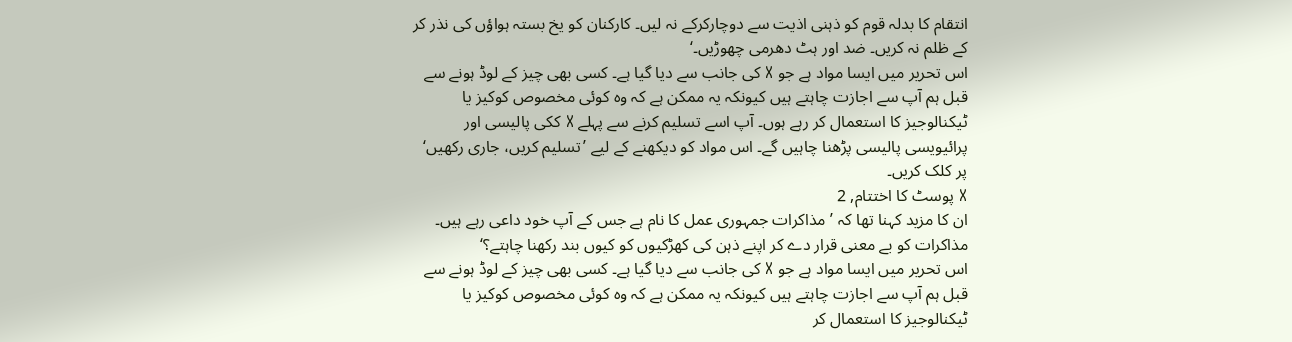انتقام کا بدلہ قوم کو ذہنی اذیت سے دوچارکرکے نہ لیں۔ کارکنان کو یخ بستہ ہواؤں کی نذر کر کے ظلم نہ کریں۔ ضد اور ہٹ دھرمی چھوڑیں۔‘
اس تحریر میں ایسا مواد ہے جو X کی جانب سے دیا گیا ہے۔ کسی بھی چیز کے لوڈ ہونے سے قبل ہم آپ سے اجازت چاہتے ہیں کیونکہ یہ ممکن ہے کہ وہ کوئی مخصوص کوکیز یا ٹیکنالوجیز کا استعمال کر رہے ہوں۔ آپ اسے تسلیم کرنے سے پہلے X ککی پالیسی اور پرائیویسی پالیسی پڑھنا چاہیں گے۔ اس مواد کو دیکھنے کے لیے ’تسلیم کریں، جاری رکھیں‘ پر کلک کریں۔
X پوسٹ کا اختتام, 2
ان کا مزید کہنا تھا کہ ’مذاکرات جمہوری عمل کا نام ہے جس کے آپ خود داعی رہے ہیں۔ مذاکرات کو بے معنی قرار دے کر اپنے ذہن کی کھڑکیوں کو کیوں بند رکھنا چاہتے؟‘
اس تحریر میں ایسا مواد ہے جو X کی جانب سے دیا گیا ہے۔ کسی بھی چیز کے لوڈ ہونے سے قبل ہم آپ سے اجازت چاہتے ہیں کیونکہ یہ ممکن ہے کہ وہ کوئی مخصوص کوکیز یا ٹیکنالوجیز کا استعمال کر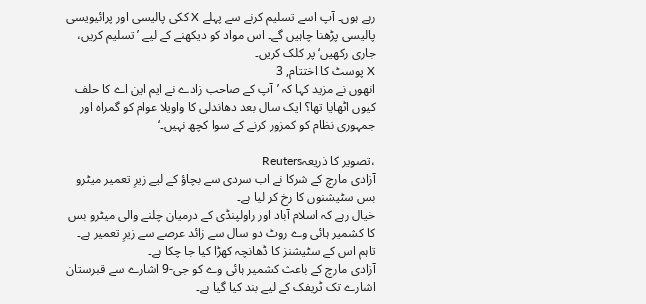رہے ہوں۔ آپ اسے تسلیم کرنے سے پہلے X ککی پالیسی اور پرائیویسی پالیسی پڑھنا چاہیں گے۔ اس مواد کو دیکھنے کے لیے ’تسلیم کریں، جاری رکھیں‘ پر کلک کریں۔
X پوسٹ کا اختتام, 3
انھوں نے مزید کہا کہ ’آپ کے صاحب زادے نے ایم این اے کا حلف کیوں اٹھایا تھا؟ ایک سال بعد دھاندلی کا واویلا عوام کو گمراہ اور جمہوری نظام کو کمزور کرنے کے سوا کچھ نہیں۔‘

،تصویر کا ذریعہReuters
آزادی مارچ کے شرکا نے اب سردی سے بچاؤ کے لیے زیرِ تعمیر میٹرو بس سٹیشنوں کا رخ کر لیا ہے۔
خیال رہے کہ اسلام آباد اور راولپنڈی کے درمیان چلنے والی میٹرو بس کا کشمیر ہائی وے روٹ دو سال سے زائد عرصے سے زیرِ تعمیر ہے۔ تاہم اس کے سٹیشنز کا ڈھانچہ کھڑا کیا جا چکا ہے۔
آزادی مارچ کے باعث کشمیر ہائی وے کو جی-9 اشارے سے قبرستان اشارے تک ٹریفک کے لیے بند کیا گیا ہے۔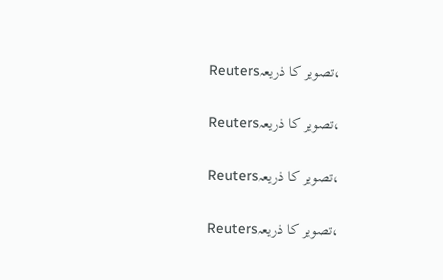،تصویر کا ذریعہReuters

،تصویر کا ذریعہReuters

،تصویر کا ذریعہReuters

،تصویر کا ذریعہReuters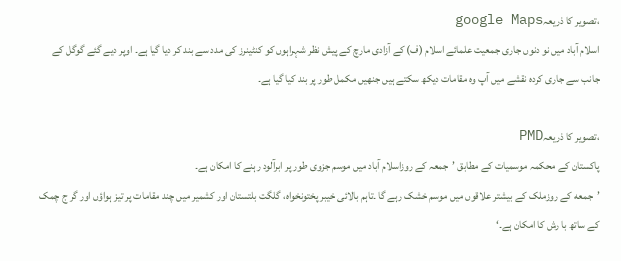،تصویر کا ذریعہgoogle Maps
اسلام آباد میں نو دنوں جاری جمعیت علمائے اسلام (ف) کے آزادی مارچ کے پیش نظر شہراہوں کو کنٹینرز کی مدد سے بند کر دیا گیا ہے۔ اوپر دیے گئے گوگل کے جانب سے جاری کردہ نقشے میں آپ وہ مقامات دیکھ سکتے ہیں جنھیں مکمل طور پر بند کیا گیا ہے۔

،تصویر کا ذریعہPMD
پاکستان کے محکمہ موسمیات کے مطابق ’جمعہ کے روزاسلام آباد میں موسم جزوی طور پر ابرآلود رہنے کا امکان ہے۔
’جمعه کے روزملک کے بیشتر علاقوں میں موسم خشک رہے گا ۔تاہم بالائی خیبر پختونخواہ، گلگت بلتستان اور کشمیر میں چند مقامات پر تیز ہواؤں اور گر ج چمک کے ساتھ با رش کا امکان ہے۔‘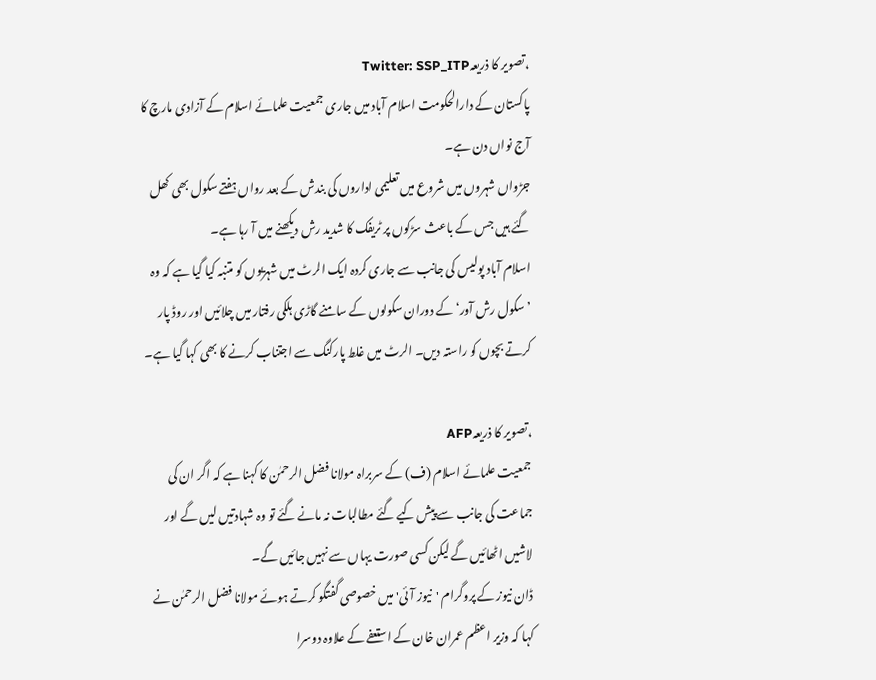،تصویر کا ذریعہTwitter: SSP_ITP
پاکستان کے دارالحکومت اسلام آباد میں جاری جمعیت علمائے اسلام کے آزادی مارچ کا آج نواں دن ہے۔
جڑواں شہروں میں شروع میں تعلیمی اداروں کی بندش کے بعد رواں ہفتے سکول بھی کھل گئے ہیں جس کے باعث سڑکوں پر ٹریفک کا شدید رش دیکھنے میں آ رہا ہے۔
اسلام آباد پولیس کی جانب سے جاری کردہ ایک الرٹ میں شہریوں کو متنبہ کیا گیا ہے کہ وہ ’سکول رش آور‘ کے دوران سکولوں کے سامنے گاڑی ہلکی رفتار میں چلائیں اور روڈ پار کرتے بچوں کو راستہ دیں۔ الرٹ میں غلط پارکنگ سے اجتناب کرنے کا بھی کہا گیا ہے۔

،تصویر کا ذریعہAFP
جمعیت علمائے اسلام (ف) کے سربراہ مولانا فضل الرحمٰن کا کہنا ہے کہ اگر ان کی جماعت کی جانب سے پیش کیے گئے مطالبات نہ مانے گئے تو وہ شہادتیں لیں گے اور لاشیں اٹھائیں گے لیکن کسی صورت یہاں سے نہیں جائیں گے۔
ڈان نیوز کے پروگرام 'نیوز آئی' میں خصوصی گفتگو کرتے ہوئے مولانا فضل الرحمٰن نے کہا کہ وزیر اعظم عمران خان کے استعفے کے علاوہ دوسرا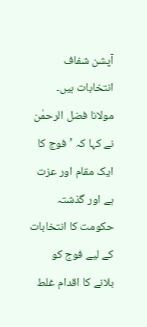آپشن شفاف انتخابات ہیں۔
مولانا فضل الرحمٰن نے کہا کہ ’فوج کا ایک مقام اور عزت ہے اور گذشتہ حکومت کا انتخابات کے لیے فوج کو بلانے کا اقدام غلط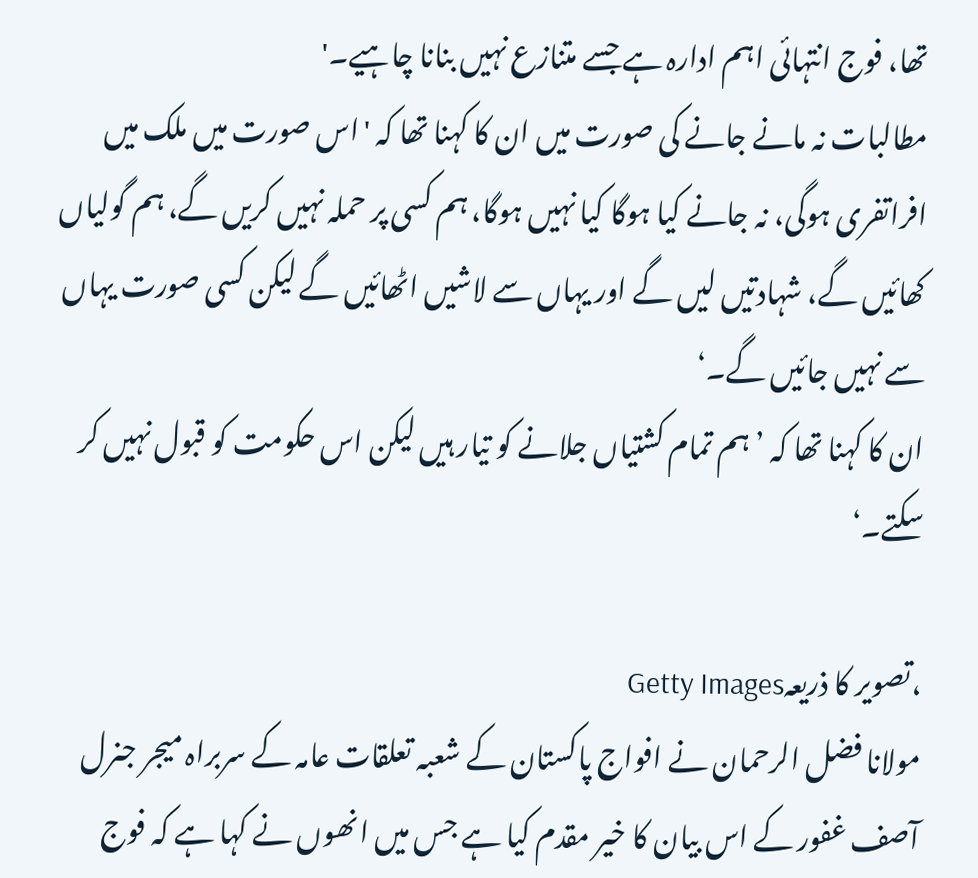تھا، فوج انتہائی اہم ادارہ ہے جسے متنازع نہیں بنانا چاہیے۔'
مطالبات نہ مانے جانے کی صورت میں ان کا کہنا تھا کہ 'اس صورت میں ملک میں افراتفری ہوگی، نہ جانے کیا ہوگا کیا نہیں ہوگا، ہم کسی پر حملہ نہیں کریں گے، ہم گولیاں کھائیں گے، شہادتیں لیں گے اور یہاں سے لاشیں اٹھائیں گے لیکن کسی صورت یہاں سے نہیں جائیں گے۔‘
ان کا کہنا تھا کہ ’ ہم تمام کشتیاں جلانے کو تیار ہیں لیکن اس حکومت کو قبول نہیں کر سکتے۔‘

،تصویر کا ذریعہGetty Images
مولانا فضل الرحمان نے افواج پاکستان کے شعبہ تعلقات عامہ کے سربراہ میجر جنرل آصف غفور کے اس بیان کا خیر مقدم کیا ہے جس میں انھوں نے کہا ہے کہ فوج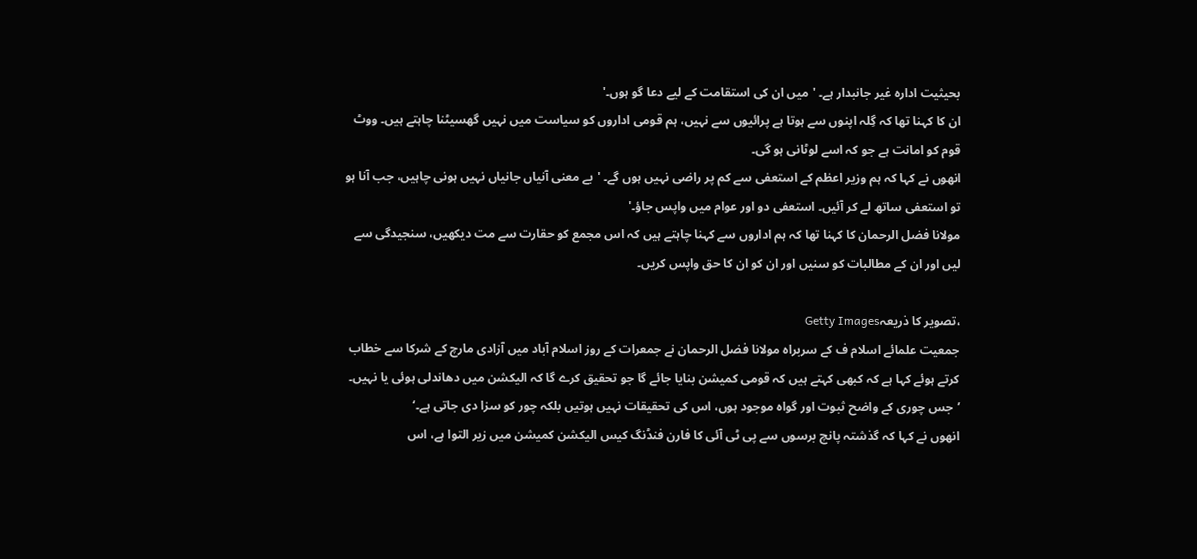بحیثیت ادارہ غیر جانبدار ہے۔ 'میں ان کی استقامت کے لیے دعا گو ہوں۔'
ان کا کہنا تھا کہ گِلہ اپنوں سے ہوتا ہے پرائیوں سے نہیں، ہم قومی اداروں کو سیاست میں نہیں گھسیٹنا چاہتے ہیں۔ ووٹ قوم کو امانت ہے جو کہ اسے لوٹانی ہو گی۔
انھوں نے کہا کہ ہم وزیر اعظم کے استعفی سے کم پر راضی نہیں ہوں گے۔ 'بے معنی آنیاں جانیاں نہیں ہونی چاہیں، جب آنا ہو تو استعفی ساتھ لے کر آئیں۔ استعفی دو اور عوام میں واپس جاؤ۔'
مولانا فضل الرحمان کا کہنا تھا کہ ہم اداروں سے کہنا چاہتے ہیں کہ اس مجمع کو حقارت سے مت دیکھیں، سنجیدگی سے لیں اور ان کے مطالبات کو سنیں اور ان کو ان کا حق واپس کریں۔

،تصویر کا ذریعہGetty Images
جمعیت علمائے اسلام ف کے سربراہ مولانا فضل الرحمان نے جمعرات کے روز اسلام آباد میں آزادی مارچ کے شرکا سے خطاب کرتے ہوئے کہا ہے کہ کبھی کہتے ہیں کہ قومی کمیشن بنایا جائے گا جو تحقیق کرے گا کہ الیکشن میں دھاندلی ہوئی یا نہیں۔
’جس چوری کے واضح ثبوت اور گواہ موجود ہوں، اس کی تحقیقات نہیں ہوتیں بلکہ چور کو سزا دی جاتی ہے۔‘
انھوں نے کہا کہ گذشتہ پانچ برسوں سے پی ٹی آئی کا فارن فنڈنگ کیس الیکشن کمیشن میں زیر التوا ہے، اس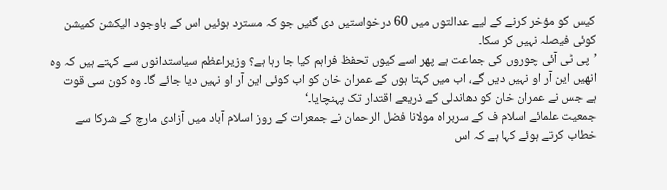کیس کو مؤخر کرنے کے لیے عدالتوں میں 60 درخواستیں دی گئیں جو کہ مسترد ہوئیں اس کے باوجود الیکشن کمیشن کوئی فیصلہ نہیں کر سکا۔
’پی ٹی آئی چوروں کی جماعت ہے پھر اسے کیوں تحفظ فراہم کیا جا رہا ہے؟ وزیراعظم سیاستدانوں سے کہتے ہیں کہ وہ انھیں این آر او نہیں دیں گے، اب میں کہتا ہوں کے عمران خان کو اب کوئی این آر او نہیں دیا جائے گا۔ وہ کون سی قوت ہے جس نے عمران خان کو دھاندلی کے ذریعے اقتدار تک پہنچایا۔‘
جمعیت علمائے اسلام ف کے سربراہ مولانا فضل الرحمان نے جمعرات کے روز اسلام آباد میں آزادی مارچ کے شرکا سے خطاب کرتے ہوئے کہا ہے کہ اس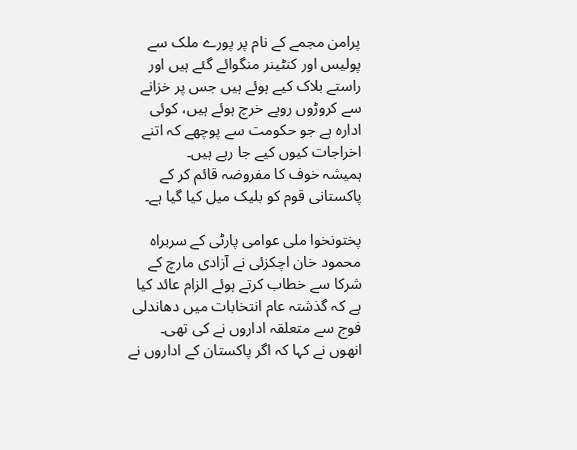پرامن مجمے کے نام پر پورے ملک سے پولیس اور کنٹینر منگوائے گئے ہیں اور راستے بلاک کیے ہوئے ہیں جس پر خزانے سے کروڑوں روپے خرچ ہوئے ہیں، کوئی ادارہ ہے جو حکومت سے پوچھے کہ اتنے اخراجات کیوں کیے جا رہے ہیں۔
ہمیشہ خوف کا مفروضہ قائم کر کے پاکستانی قوم کو بلیک میل کیا گیا ہے۔

پختونخوا ملی عوامی پارٹی کے سربراہ محمود خان اچکزئی نے آزادی مارچ کے شرکا سے خطاب کرتے ہوئے الزام عائد کیا ہے کہ گذشتہ عام انتخابات میں دھاندلی فوج سے متعلقہ اداروں نے کی تھی۔ انھوں نے کہا کہ اگر پاکستان کے اداروں نے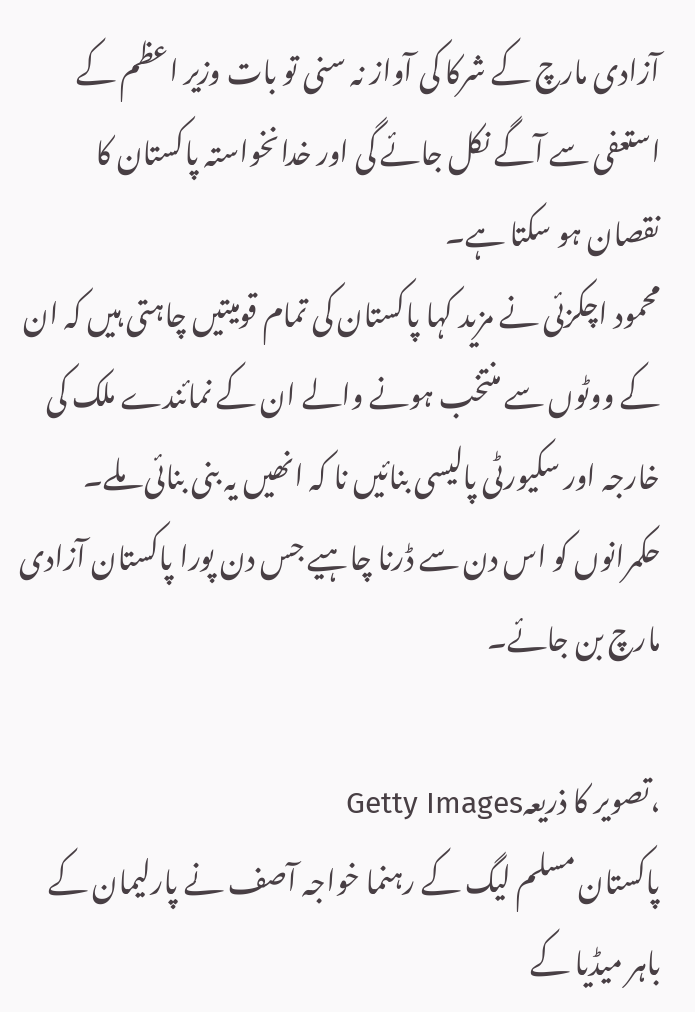آزادی مارچ کے شرکا کی آواز نہ سنی تو بات وزیر اعظم کے استعفی سے آگے نکل جائے گی اور خدانخواستہ پاکستان کا نقصان ہو سکتا ہے۔
محمود اچکزئی نے مزید کہا پاکستان کی تمام قومیتیں چاہتی ہیں کہ ان کے ووٹوں سے منتخب ہونے والے ان کے نمائندے ملک کی خارجہ اور سکیورٹی پالیسی بنائیں نا کہ انھیں یہ بنی بنائی ملے۔ حکمرانوں کو اس دن سے ڈرنا چاہیے جس دن پورا پاکستان آزادی مارچ بن جائے۔

،تصویر کا ذریعہGetty Images
پاکستان مسلم لیگ کے رہنما خواجہ آصف نے پارلیمان کے باہر میڈیا کے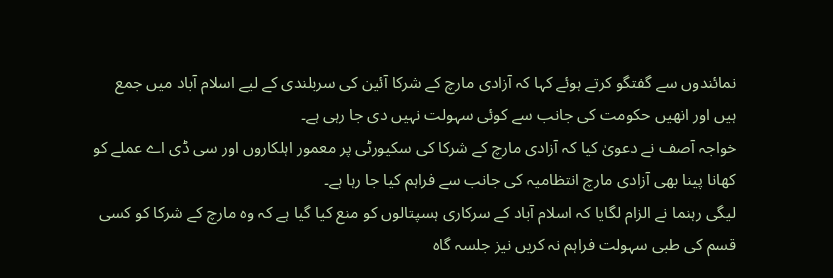نمائندوں سے گفتگو کرتے ہوئے کہا کہ آزادی مارچ کے شرکا آئین کی سربلندی کے لیے اسلام آباد میں جمع ہیں اور انھیں حکومت کی جانب سے کوئی سہولت نہیں دی جا رہی ہے۔
خواجہ آصف نے دعویٰ کیا کہ آزادی مارچ کے شرکا کی سکیورٹی پر معمور اہلکاروں اور سی ڈی اے عملے کو کھانا پینا بھی آزادی مارچ انتظامیہ کی جانب سے فراہم کیا جا رہا ہے۔
لیگی رہنما نے الزام لگایا کہ اسلام آباد کے سرکاری ہسپتالوں کو منع کیا گیا ہے کہ وہ مارچ کے شرکا کو کسی قسم کی طبی سہولت فراہم نہ کریں نیز جلسہ گاہ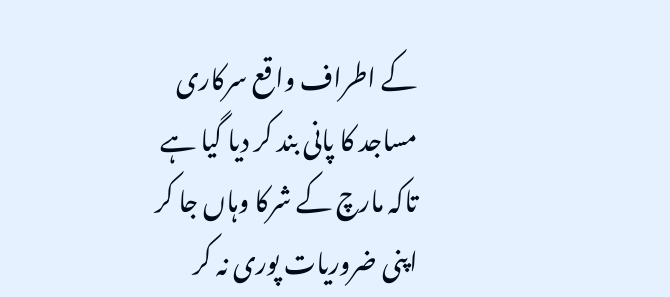کے اطراف واقع سرکاری مساجد کا پانی بند کر دیا گیا ہے تاکہ مارچ کے شرکا وہاں جا کر اپنی ضروریات پوری نہ کر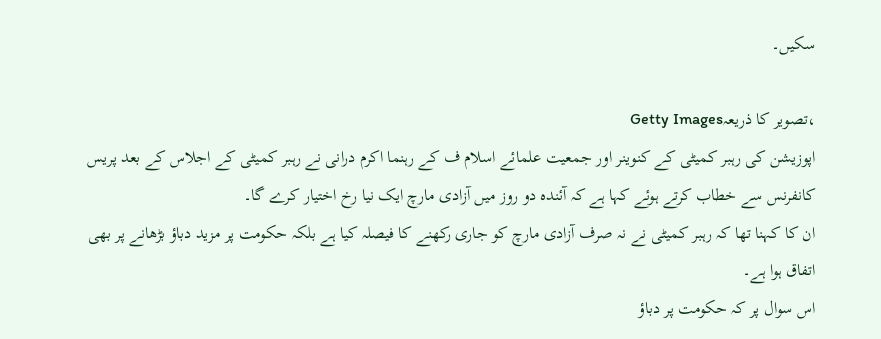سکیں۔

،تصویر کا ذریعہGetty Images
اپوزیشن کی رہبر کمیٹی کے کنوینر اور جمعیت علمائے اسلام ف کے رہنما اکرم درانی نے رہبر کمیٹی کے اجلاس کے بعد پریس کانفرنس سے خطاب کرتے ہوئے کہا ہے کہ آئندہ دو روز میں آزادی مارچ ایک نیا رخ اختیار کرے گا۔
ان کا کہنا تھا کہ رہبر کمیٹی نے نہ صرف آزادی مارچ کو جاری رکھنے کا فیصلہ کیا ہے بلکہ حکومت پر مزید دباؤ بڑھانے پر بھی اتفاق ہوا ہے۔
اس سوال پر کہ حکومت پر دباؤ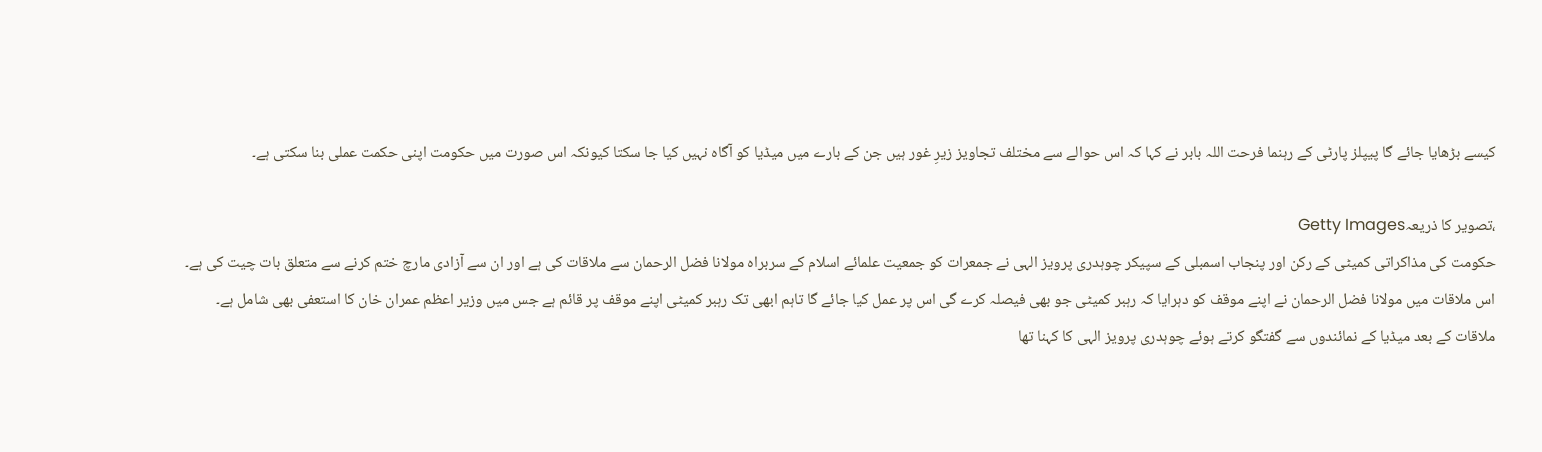کیسے بڑھایا جائے گا پیپلز پارٹی کے رہنما فرحت اللہ بابر نے کہا کہ اس حوالے سے مختلف تجاویز زیرِ غور ہیں جن کے بارے میں میڈیا کو آگاہ نہیں کیا جا سکتا کیونکہ اس صورت میں حکومت اپنی حکمت عملی بنا سکتی ہے۔

،تصویر کا ذریعہGetty Images
حکومت کی مذاکراتی کمیٹی کے رکن اور پنجاب اسمبلی کے سپیکر چوہدری پرویز الہی نے جمعرات کو جمعیت علمائے اسلام کے سربراہ مولانا فضل الرحمان سے ملاقات کی ہے اور ان سے آزادی مارچ ختم کرنے سے متعلق بات چیت کی ہے۔
اس ملاقات میں مولانا فضل الرحمان نے اپنے موقف کو دہرایا کہ رہبر کمیٹی جو بھی فیصلہ کرے گی اس پر عمل کیا جائے گا تاہم ابھی تک رہبر کمیٹی اپنے موقف پر قائم ہے جس میں وزیر اعظم عمران خان کا استعفی بھی شامل ہے۔
ملاقات کے بعد میڈیا کے نمائندوں سے گفتگو کرتے ہوئے چوہدری پرویز الہی کا کہنا تھا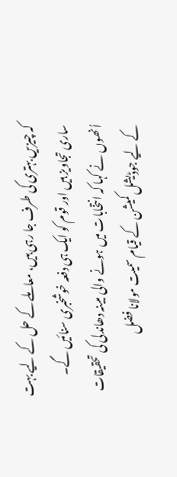کہ چیزیں بہتری کی طرف جا رہی ہیں، معاملے کے حل کے لیے بہت ساری تجاویز ہیں اور قوم کو ایک ہی دفعہ خوشخبری سنائیں گے۔
اُنھوں نے کہا کہ انتخابات میں ہونے والی مبینہ دھاندلی کی تحقیقات کے لیے جوڈیشل کمیشن کے قیام سمیت مولانا فضل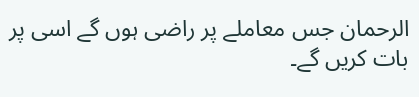الرحمان جس معاملے پر راضی ہوں گے اسی پر بات کریں گے۔